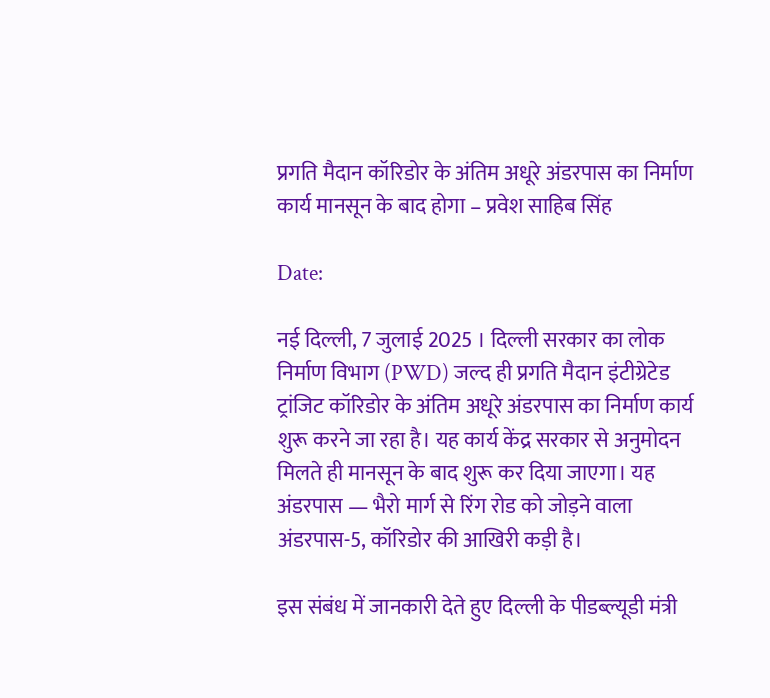प्रगति मैदान कॉरिडोर के अंतिम अधूरे अंडरपास का निर्माण कार्य मानसून के बाद होगा – प्रवेश साहिब सिंह

Date:

नई दिल्ली, 7 जुलाई 2025 । दिल्ली सरकार का लोक निर्माण विभाग (PWD) जल्द ही प्रगति मैदान इंटीग्रेटेड ट्रांजिट कॉरिडोर के अंतिम अधूरे अंडरपास का निर्माण कार्य शुरू करने जा रहा है। यह कार्य केंद्र सरकार से अनुमोदन मिलते ही मानसून के बाद शुरू कर दिया जाएगा। यह अंडरपास — भैरो मार्ग से रिंग रोड को जोड़ने वाला अंडरपास-5, कॉरिडोर की आखिरी कड़ी है।

इस संबंध में जानकारी देते हुए दिल्ली के पीडब्ल्यूडी मंत्री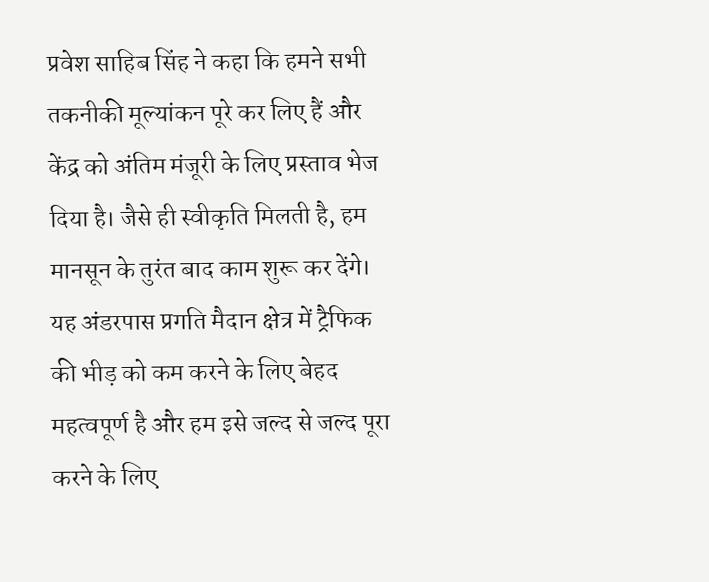प्रवेश साहिब सिंह ने कहा कि हमने सभी तकनीकी मूल्यांकन पूरे कर लिए हैं और केंद्र को अंतिम मंजूरी के लिए प्रस्ताव भेज दिया है। जैसे ही स्वीकृति मिलती है, हम मानसून के तुरंत बाद काम शुरू कर देंगे। यह अंडरपास प्रगति मैदान क्षेत्र में ट्रैफिक की भीड़ को कम करने के लिए बेहद महत्वपूर्ण है और हम इसे जल्द से जल्द पूरा करने के लिए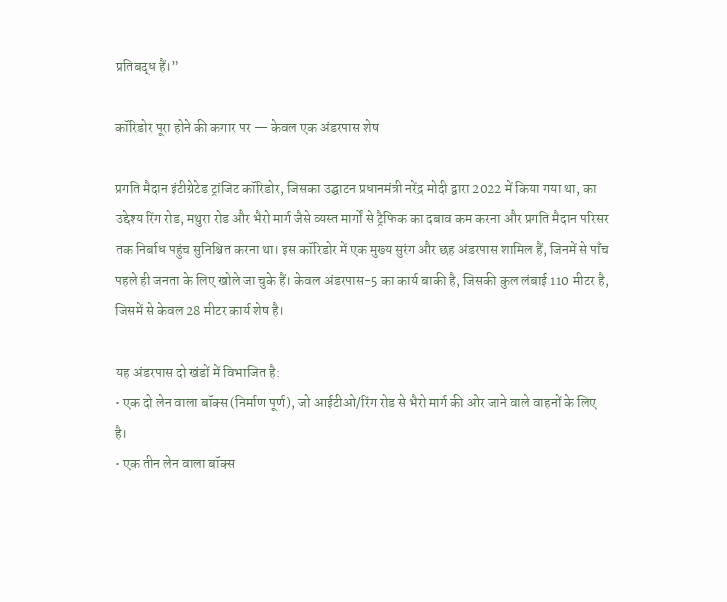प्रतिबद्ध हैं।”

कॉरिडोर पूरा होने की कगार पर — केवल एक अंडरपास शेष

प्रगति मैदान इंटीग्रेटेड ट्रांजिट कॉरिडोर, जिसका उद्घाटन प्रधानमंत्री नरेंद्र मोदी द्वारा 2022 में किया गया था, का उद्देश्य रिंग रोड, मथुरा रोड और भैरो मार्ग जैसे व्यस्त मार्गों से ट्रैफिक का दबाव कम करना और प्रगति मैदान परिसर तक निर्बाध पहुंच सुनिश्चित करना था। इस कॉरिडोर में एक मुख्य सुरंग और छह अंडरपास शामिल हैं, जिनमें से पाँच पहले ही जनता के लिए खोले जा चुके हैं। केवल अंडरपास-5 का कार्य बाकी है, जिसकी कुल लंबाई 110 मीटर है, जिसमें से केवल 28 मीटर कार्य शेष है।

यह अंडरपास दो खंडों में विभाजित है:
• एक दो लेन वाला बॉक्स (निर्माण पूर्ण), जो आईटीओ/रिंग रोड से भैरो मार्ग की ओर जाने वाले वाहनों के लिए है।
• एक तीन लेन वाला बॉक्स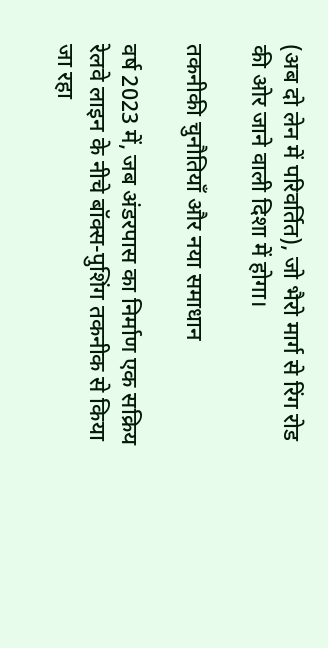(अब दो लेन में परिवर्तित), जो भैरो मार्ग से रिंग रोड की ओर जाने वाली दिशा में होगा।

तकनीकी चुनौतियाँ और नया समाधान

वर्ष 2023 में, जब अंडरपास का निर्माण एक सक्रिय रेलवे लाइन के नीचे बॉक्स-पुशिंग तकनीक से किया जा रहा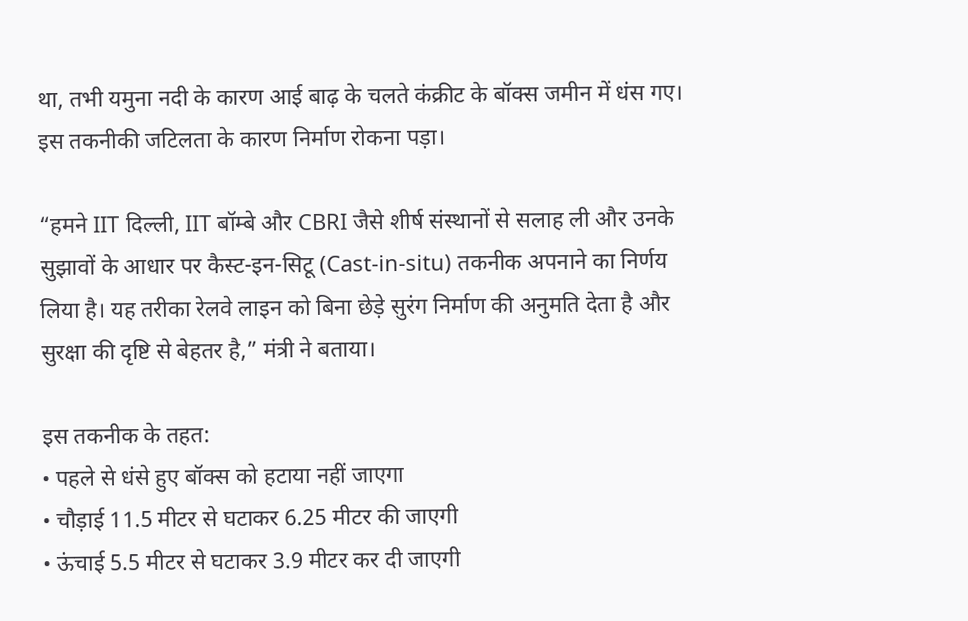था, तभी यमुना नदी के कारण आई बाढ़ के चलते कंक्रीट के बॉक्स जमीन में धंस गए। इस तकनीकी जटिलता के कारण निर्माण रोकना पड़ा।

“हमने IIT दिल्ली, IIT बॉम्बे और CBRI जैसे शीर्ष संस्थानों से सलाह ली और उनके सुझावों के आधार पर कैस्ट-इन-सिटू (Cast-in-situ) तकनीक अपनाने का निर्णय लिया है। यह तरीका रेलवे लाइन को बिना छेड़े सुरंग निर्माण की अनुमति देता है और सुरक्षा की दृष्टि से बेहतर है,” मंत्री ने बताया।

इस तकनीक के तहत:
• पहले से धंसे हुए बॉक्स को हटाया नहीं जाएगा
• चौड़ाई 11.5 मीटर से घटाकर 6.25 मीटर की जाएगी
• ऊंचाई 5.5 मीटर से घटाकर 3.9 मीटर कर दी जाएगी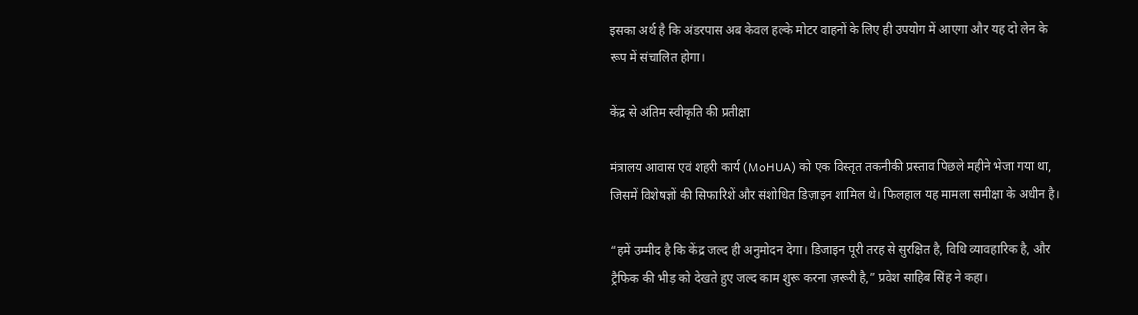इसका अर्थ है कि अंडरपास अब केवल हल्के मोटर वाहनों के लिए ही उपयोग में आएगा और यह दो लेन के रूप में संचालित होगा।

केंद्र से अंतिम स्वीकृति की प्रतीक्षा

मंत्रालय आवास एवं शहरी कार्य (MoHUA) को एक विस्तृत तकनीकी प्रस्ताव पिछले महीने भेजा गया था, जिसमें विशेषज्ञों की सिफारिशें और संशोधित डिज़ाइन शामिल थे। फिलहाल यह मामला समीक्षा के अधीन है।

“हमें उम्मीद है कि केंद्र जल्द ही अनुमोदन देगा। डिजाइन पूरी तरह से सुरक्षित है, विधि व्यावहारिक है, और ट्रैफिक की भीड़ को देखते हुए जल्द काम शुरू करना ज़रूरी है,” प्रवेश साहिब सिंह ने कहा।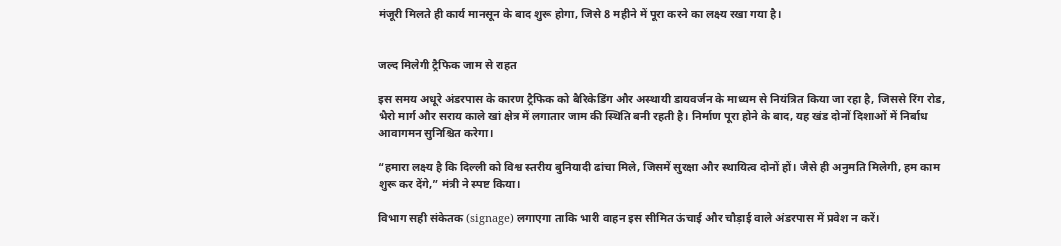मंजूरी मिलते ही कार्य मानसून के बाद शुरू होगा, जिसे 8 महीने में पूरा करने का लक्ष्य रखा गया है।


जल्द मिलेगी ट्रैफिक जाम से राहत

इस समय अधूरे अंडरपास के कारण ट्रैफिक को बैरिकेडिंग और अस्थायी डायवर्जन के माध्यम से नियंत्रित किया जा रहा है, जिससे रिंग रोड, भैरो मार्ग और सराय काले खां क्षेत्र में लगातार जाम की स्थिति बनी रहती है। निर्माण पूरा होने के बाद, यह खंड दोनों दिशाओं में निर्बाध आवागमन सुनिश्चित करेगा।

“हमारा लक्ष्य है कि दिल्ली को विश्व स्तरीय बुनियादी ढांचा मिले, जिसमें सुरक्षा और स्थायित्व दोनों हों। जैसे ही अनुमति मिलेगी, हम काम शुरू कर देंगे,” मंत्री ने स्पष्ट किया।

विभाग सही संकेतक (signage) लगाएगा ताकि भारी वाहन इस सीमित ऊंचाई और चौड़ाई वाले अंडरपास में प्रवेश न करें।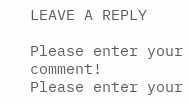LEAVE A REPLY

Please enter your comment!
Please enter your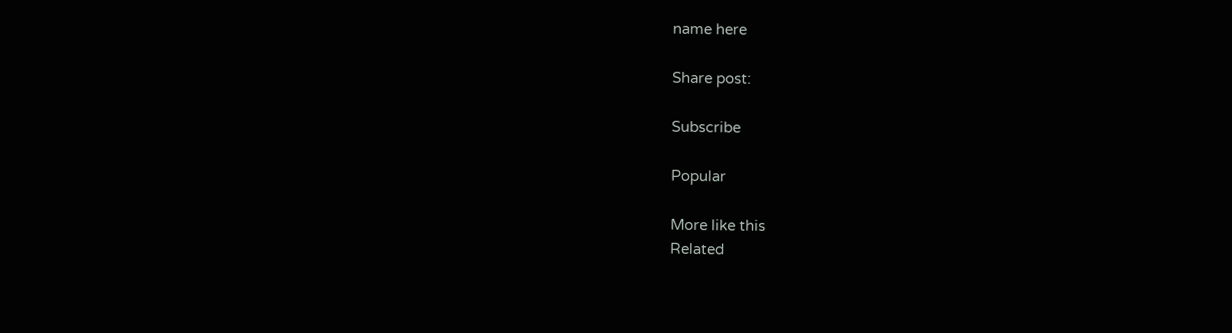name here

Share post:

Subscribe

Popular

More like this
Related